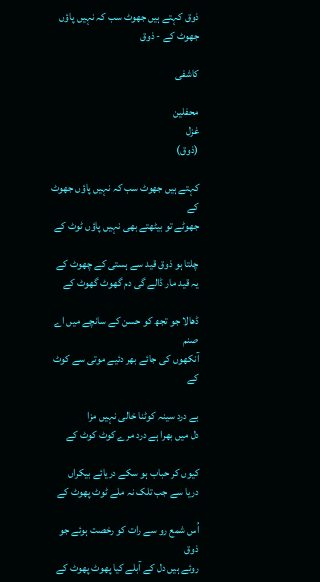ذوق کہتے ہیں جھوٹ سب کہ نہیں پاؤں جھوٹ کے - ذوق

کاشفی

محفلین
غزل
(ذوق)

کہتے ہیں جھوٹ سب کہ نہیں پاؤں جھوٹ کے
جھوٹے تو بیٹھتے بھی نہیں پاؤں ٹوٹ کے

چلتا ہو ذوق قید سے ہستی کے چھوٹ کے
یہ قید مار ڈالے گی دم گھوٹ گھوٹ کے

ڈھالا جو تجھ کو حسن کے سانچے میں اے صنم
آنکھوں کی جائے بھر دئیے موتی سے کوٹ کے

بے درد سینہ کوٹنا خالی نہیں مزا
دل میں بھرا ہے درد مرے کوٹ کوٹ کے

کیوں کر حباب ہو سکے دریائے بیکراں
دریا سے جب تلک نہ ملے ٹوٹ پھوٹ کے

اُس شمع رو سے رات کو رخصت ہوئے جو ذوق
روئے ہیں دل کے آبلے کیا پھوٹ پھوٹ کے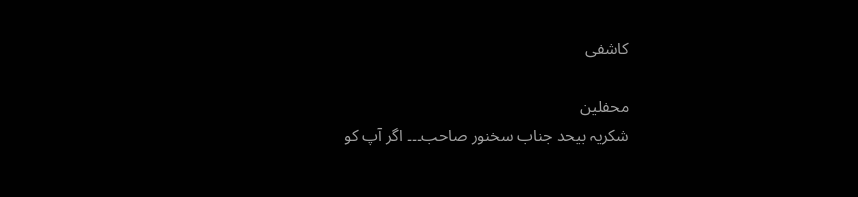کاشفی

محفلین
شکریہ بیحد جناب سخنور صاحب۔۔۔ اگر آپ کو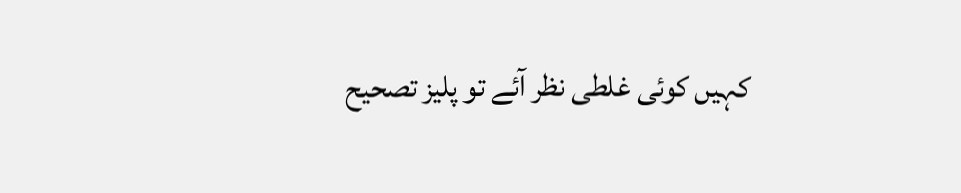کہیں کوئی غلطی نظر آئے تو پلیز تصحیح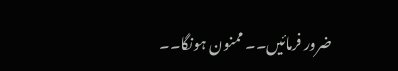ضرور فرمائیں۔۔ ممنون ہونگا۔۔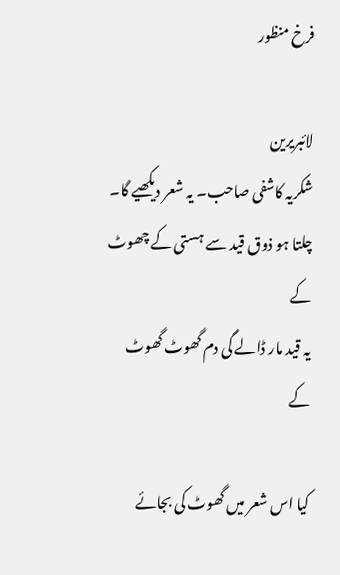فرخ منظور

لائبریرین
شکریہ کاشفی صاحب۔ یہ شعر دیکھیے گا۔
چلتا ہو ذوق قید سے ہستی کے چھوٹ کے
یہ قید مار ڈالے گی دم گھوٹ گھوٹ کے

کیا اس شعر میں گھوٹ کی بجائے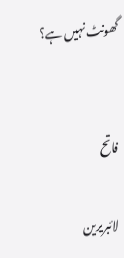گھونٹ نہیں ہے؟


فاتح

لائبریرین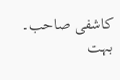کاشفی صاحب۔ بہت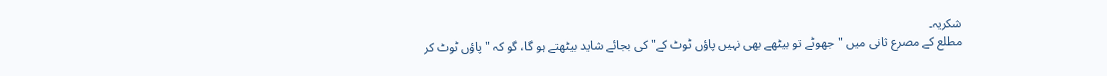شکریہ۔
مطلع کے مصرع ثانی میں "جھوٹے تو بیٹھے بھی نہیں پاؤں ٹوٹ کے" کی بجائے شاید بیٹھتے ہو گا، گو کہ "پاؤں ٹوٹ کر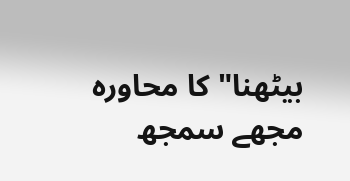بیٹھنا" کا محاورہ مجھے سمجھ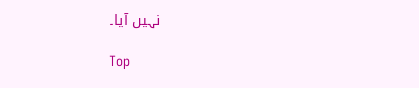نہیں آیا۔

Top